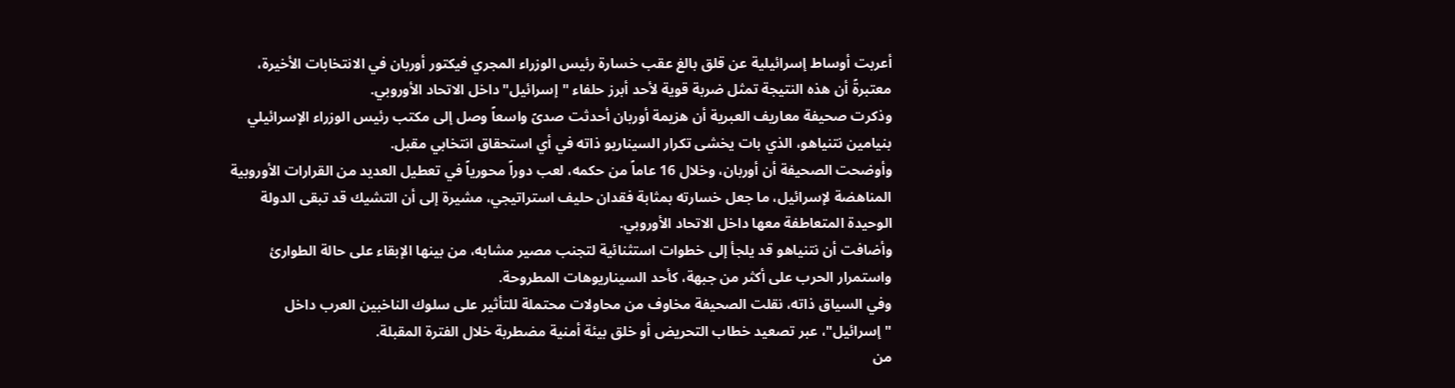أعربت أوساط إسرائيلية عن قلق بالغ عقب خسارة رئيس الوزراء المجري فيكتور أوربان في الانتخابات الأخيرة، معتبرةً أن هذه النتيجة تمثل ضربة قوية لأحد أبرز حلفاء "إسرائيل" داخل الاتحاد الأوروبي.
وذكرت صحيفة معاريف العبرية أن هزيمة أوربان أحدثت صدىً واسعاً وصل إلى مكتب رئيس الوزراء الإسرائيلي بنيامين نتنياهو، الذي بات يخشى تكرار السيناريو ذاته في أي استحقاق انتخابي مقبل.
وأوضحت الصحيفة أن أوربان، وخلال 16 عاماً من حكمه، لعب دوراً محورياً في تعطيل العديد من القرارات الأوروبية المناهضة لإسرائيل، ما جعل خسارته بمثابة فقدان حليف استراتيجي، مشيرة إلى أن التشيك قد تبقى الدولة الوحيدة المتعاطفة معها داخل الاتحاد الأوروبي.
وأضافت أن نتنياهو قد يلجأ إلى خطوات استثنائية لتجنب مصير مشابه، من بينها الإبقاء على حالة الطوارئ واستمرار الحرب على أكثر من جبهة، كأحد السيناريوهات المطروحة.
وفي السياق ذاته، نقلت الصحيفة مخاوف من محاولات محتملة للتأثير على سلوك الناخبين العرب داخل "إسرائيل"، عبر تصعيد خطاب التحريض أو خلق بيئة أمنية مضطربة خلال الفترة المقبلة.
من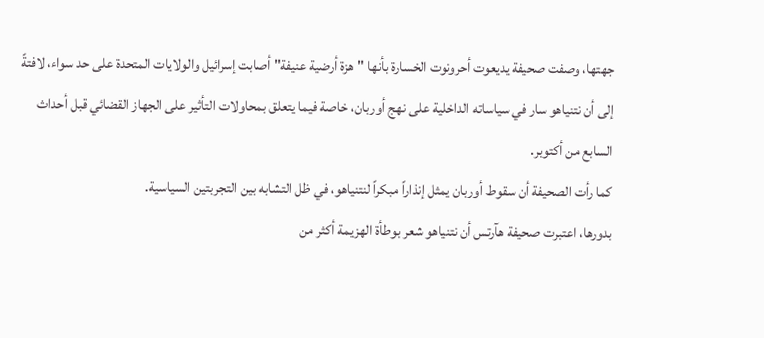جهتها، وصفت صحيفة يديعوت أحرونوت الخسارة بأنها "هزة أرضية عنيفة" أصابت إسرائيل والولايات المتحدة على حد سواء، لافتةً إلى أن نتنياهو سار في سياساته الداخلية على نهج أوربان، خاصة فيما يتعلق بمحاولات التأثير على الجهاز القضائي قبل أحداث السابع من أكتوبر.
كما رأت الصحيفة أن سقوط أوربان يمثل إنذاراً مبكراً لنتنياهو، في ظل التشابه بين التجربتين السياسية.
بدورها، اعتبرت صحيفة هآرتس أن نتنياهو شعر بوطأة الهزيمة أكثر من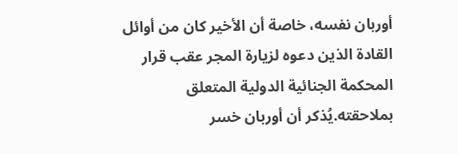أوربان نفسه، خاصة أن الأخير كان من أوائل القادة الذين دعوه لزيارة المجر عقب قرار المحكمة الجنائية الدولية المتعلق بملاحقته.يُذكر أن أوربان خسر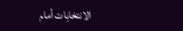الانتخابات أمام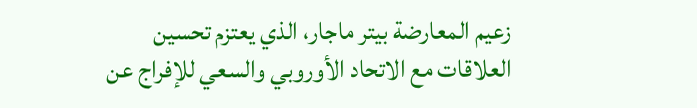زعيم المعارضة بيتر ماجار، الذي يعتزم تحسين العلاقات مع الاتحاد الأوروبي والسعي للإفراج عن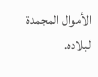الأموال المجمدة لبلاده.